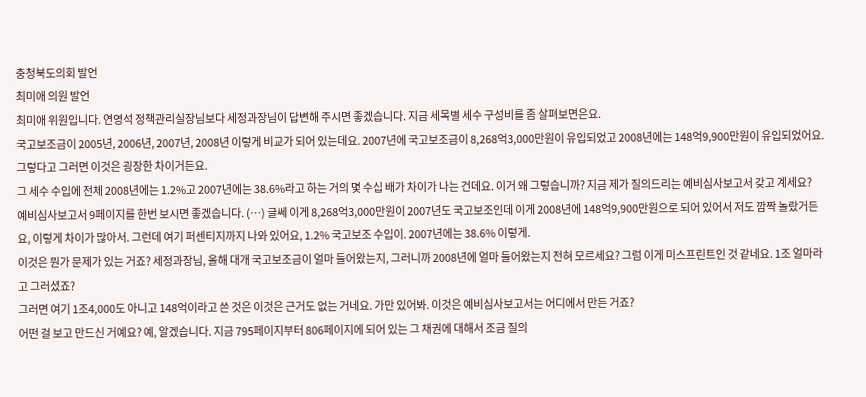충청북도의회 발언
최미애 의원 발언
최미애 위원입니다. 연영석 정책관리실장님보다 세정과장님이 답변해 주시면 좋겠습니다. 지금 세목별 세수 구성비를 좀 살펴보면은요.
국고보조금이 2005년, 2006년, 2007년, 2008년 이렇게 비교가 되어 있는데요. 2007년에 국고보조금이 8,268억3,000만원이 유입되었고 2008년에는 148억9,900만원이 유입되었어요. 그렇다고 그러면 이것은 굉장한 차이거든요.
그 세수 수입에 전체 2008년에는 1.2%고 2007년에는 38.6%라고 하는 거의 몇 수십 배가 차이가 나는 건데요. 이거 왜 그렇습니까? 지금 제가 질의드리는 예비심사보고서 갖고 계세요?
예비심사보고서 9페이지를 한번 보시면 좋겠습니다. (…) 글쎄 이게 8,268억3,000만원이 2007년도 국고보조인데 이게 2008년에 148억9,900만원으로 되어 있어서 저도 깜짝 놀랐거든요, 이렇게 차이가 많아서. 그런데 여기 퍼센티지까지 나와 있어요, 1.2% 국고보조 수입이. 2007년에는 38.6% 이렇게.
이것은 뭔가 문제가 있는 거죠? 세정과장님, 올해 대개 국고보조금이 얼마 들어왔는지, 그러니까 2008년에 얼마 들어왔는지 전혀 모르세요? 그럼 이게 미스프린트인 것 같네요. 1조 얼마라고 그러셨죠?
그러면 여기 1조4,000도 아니고 148억이라고 쓴 것은 이것은 근거도 없는 거네요. 가만 있어봐. 이것은 예비심사보고서는 어디에서 만든 거죠?
어떤 걸 보고 만드신 거예요? 예, 알겠습니다. 지금 795페이지부터 806페이지에 되어 있는 그 채권에 대해서 조금 질의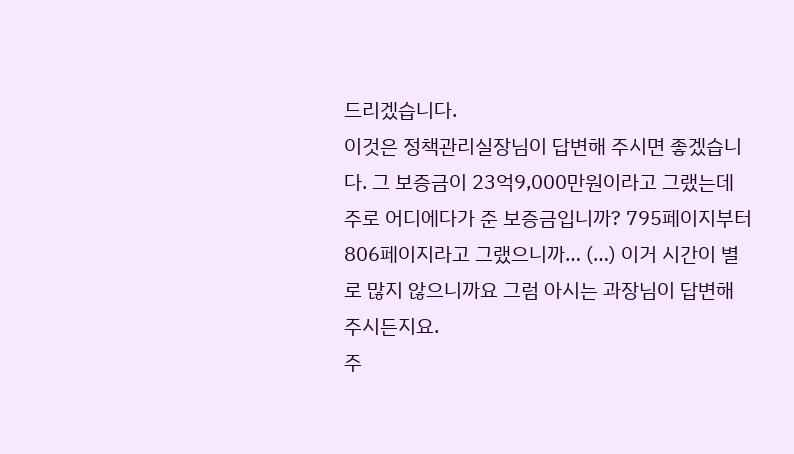드리겠습니다.
이것은 정책관리실장님이 답변해 주시면 좋겠습니다. 그 보증금이 23억9,000만원이라고 그랬는데 주로 어디에다가 준 보증금입니까? 795페이지부터 806페이지라고 그랬으니까… (…) 이거 시간이 별로 많지 않으니까요 그럼 아시는 과장님이 답변해 주시든지요.
주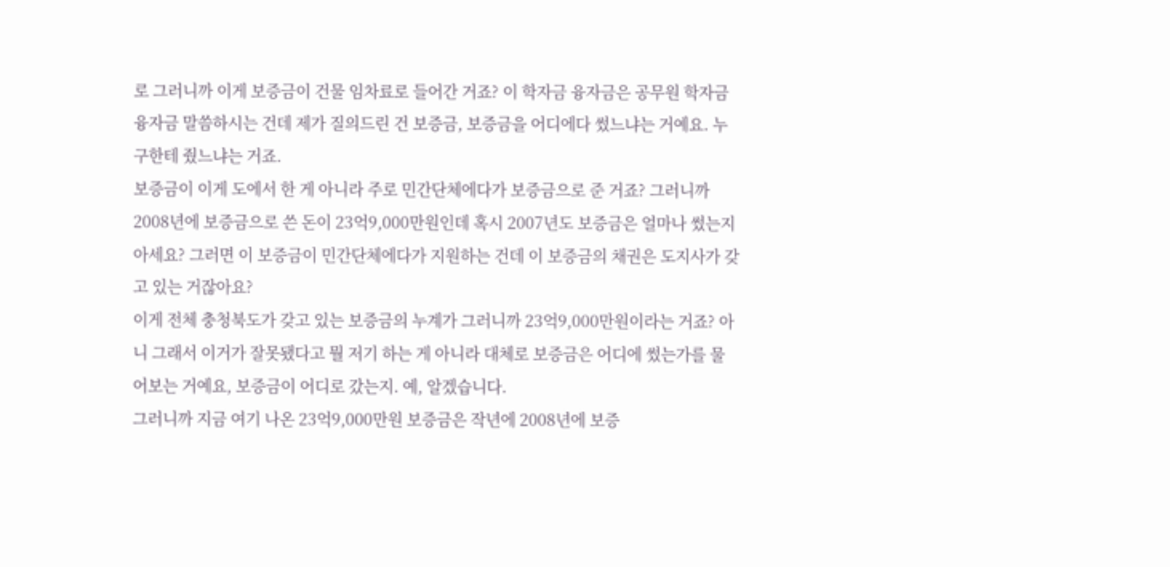로 그러니까 이게 보증금이 건물 임차료로 들어간 거죠? 이 학자금 융자금은 공무원 학자금 융자금 말씀하시는 건데 제가 질의드린 건 보증금, 보증금을 어디에다 썼느냐는 거예요. 누구한테 줬느냐는 거죠.
보증금이 이게 도에서 한 게 아니라 주로 민간단체에다가 보증금으로 준 거죠? 그러니까 2008년에 보증금으로 쓴 돈이 23억9,000만원인데 혹시 2007년도 보증금은 얼마나 썼는지 아세요? 그러면 이 보증금이 민간단체에다가 지원하는 건데 이 보증금의 채권은 도지사가 갖고 있는 거잖아요?
이게 전체 충청북도가 갖고 있는 보증금의 누계가 그러니까 23억9,000만원이라는 거죠? 아니 그래서 이거가 잘못됐다고 뭘 저기 하는 게 아니라 대체로 보증금은 어디에 썼는가를 물어보는 거예요, 보증금이 어디로 갔는지. 예, 알겠습니다.
그러니까 지금 여기 나온 23억9,000만원 보증금은 작년에 2008년에 보증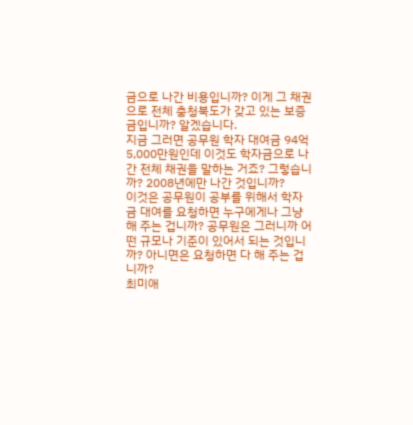금으로 나간 비용입니까? 이게 그 채권으로 전체 충청북도가 갖고 있는 보증금입니까? 알겠습니다.
지금 그러면 공무원 학자 대여금 94억5,000만원인데 이것도 학자금으로 나간 전체 채권을 말하는 거죠? 그렇습니까? 2008년에만 나간 것입니까?
이것은 공무원이 공부를 위해서 학자금 대여를 요청하면 누구에게나 그냥 해 주는 겁니까? 공무원은 그러니까 어떤 규모나 기준이 있어서 되는 것입니까? 아니면은 요청하면 다 해 주는 겁니까?
최미애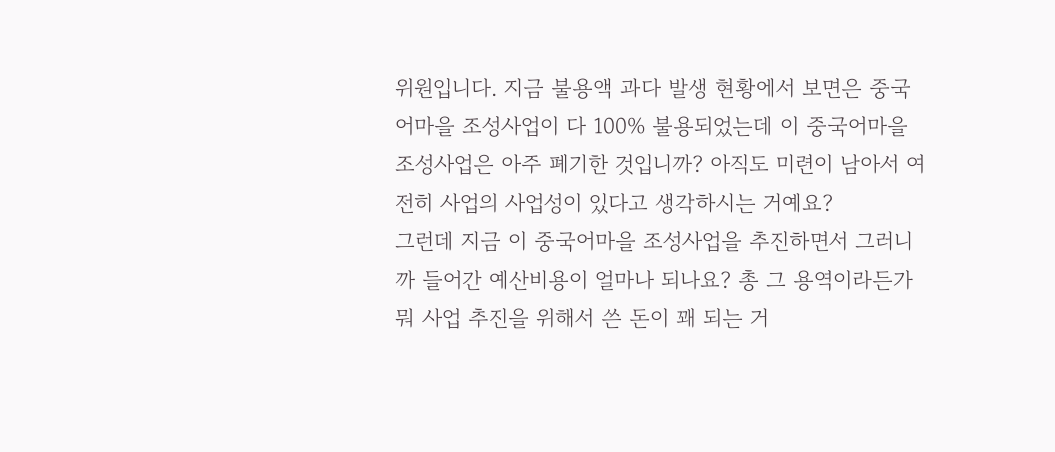위원입니다. 지금 불용액 과다 발생 현황에서 보면은 중국어마을 조성사업이 다 100% 불용되었는데 이 중국어마을 조성사업은 아주 폐기한 것입니까? 아직도 미련이 남아서 여전히 사업의 사업성이 있다고 생각하시는 거예요?
그런데 지금 이 중국어마을 조성사업을 추진하면서 그러니까 들어간 예산비용이 얼마나 되나요? 총 그 용역이라든가 뭐 사업 추진을 위해서 쓴 돈이 꽤 되는 거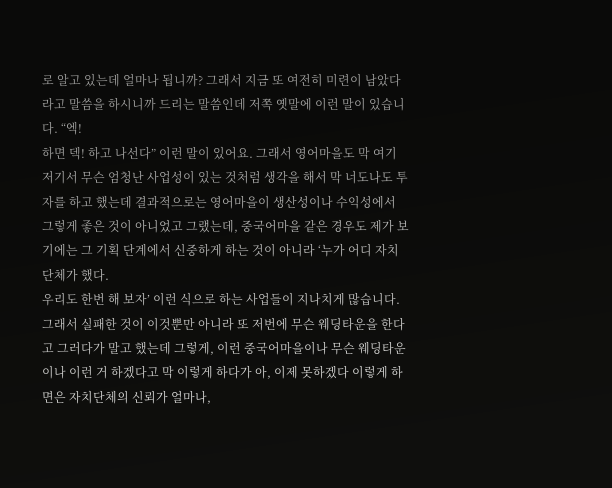로 알고 있는데 얼마나 됩니까? 그래서 지금 또 여전히 미련이 남았다라고 말씀을 하시니까 드리는 말씀인데 저쪽 옛말에 이런 말이 있습니다. “엑!
하면 덱! 하고 나선다” 이런 말이 있어요. 그래서 영어마을도 막 여기 저기서 무슨 엄청난 사업성이 있는 것처럼 생각을 해서 막 너도나도 투자를 하고 했는데 결과적으로는 영어마을이 생산성이나 수익성에서 그렇게 좋은 것이 아니었고 그랬는데, 중국어마을 같은 경우도 제가 보기에는 그 기획 단계에서 신중하게 하는 것이 아니라 ‘누가 어디 자치단체가 했다.
우리도 한번 해 보자’ 이런 식으로 하는 사업들이 지나치게 많습니다. 그래서 실패한 것이 이것뿐만 아니라 또 저번에 무슨 웨딩타운을 한다고 그러다가 말고 했는데 그렇게, 이런 중국어마을이나 무슨 웨딩타운이나 이런 거 하겠다고 막 이렇게 하다가 아, 이제 못하겠다 이렇게 하면은 자치단체의 신뢰가 얼마나,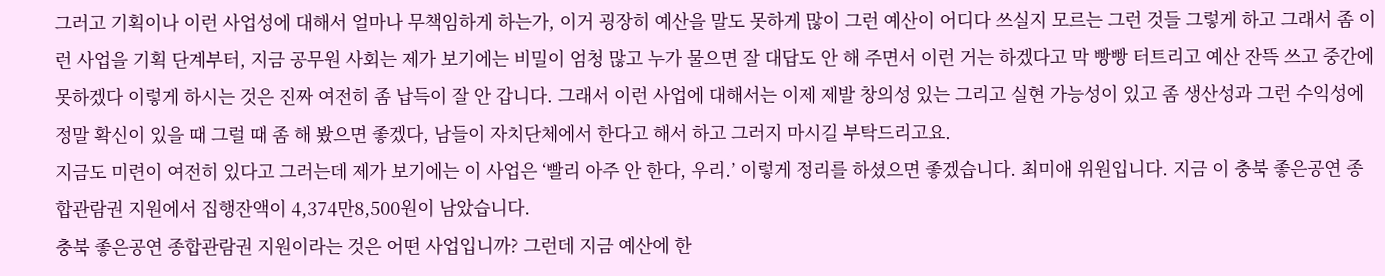그러고 기획이나 이런 사업성에 대해서 얼마나 무책임하게 하는가, 이거 굉장히 예산을 말도 못하게 많이 그런 예산이 어디다 쓰실지 모르는 그런 것들 그렇게 하고 그래서 좀 이런 사업을 기획 단계부터, 지금 공무원 사회는 제가 보기에는 비밀이 엄청 많고 누가 물으면 잘 대답도 안 해 주면서 이런 거는 하겠다고 막 빵빵 터트리고 예산 잔뜩 쓰고 중간에 못하겠다 이렇게 하시는 것은 진짜 여전히 좀 납득이 잘 안 갑니다. 그래서 이런 사업에 대해서는 이제 제발 창의성 있는 그리고 실현 가능성이 있고 좀 생산성과 그런 수익성에 정말 확신이 있을 때 그럴 때 좀 해 봤으면 좋겠다, 남들이 자치단체에서 한다고 해서 하고 그러지 마시길 부탁드리고요.
지금도 미련이 여전히 있다고 그러는데 제가 보기에는 이 사업은 ‘빨리 아주 안 한다, 우리.’ 이렇게 정리를 하셨으면 좋겠습니다. 최미애 위원입니다. 지금 이 충북 좋은공연 종합관람권 지원에서 집행잔액이 4,374만8,500원이 남았습니다.
충북 좋은공연 종합관람권 지원이라는 것은 어떤 사업입니까? 그런데 지금 예산에 한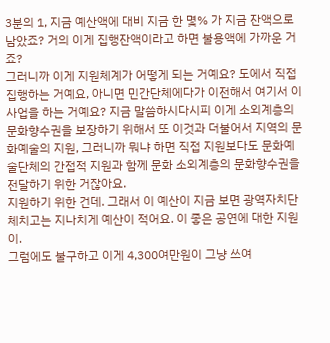3분의 1, 지금 예산액에 대비 지금 한 몇% 가 지금 잔액으로 남았죠? 거의 이게 집행잔액이라고 하면 불용액에 가까운 거죠?
그러니까 이게 지원체계가 어떻게 되는 거예요? 도에서 직접 집행하는 거예요, 아니면 민간단체에다가 이전해서 여기서 이 사업을 하는 거예요? 지금 말씀하시다시피 이게 소외계층의 문화향수권을 보장하기 위해서 또 이것과 더불어서 지역의 문화예술의 지원, 그러니까 뭐냐 하면 직접 지원보다도 문화예술단체의 간접적 지원과 함께 문화 소외계층의 문화향수권을 전달하기 위한 거잖아요.
지원하기 위한 건데. 그래서 이 예산이 지금 보면 광역자치단체치고는 지나치게 예산이 적어요. 이 좋은 공연에 대한 지원이.
그럼에도 불구하고 이게 4,300여만원이 그냥 쓰여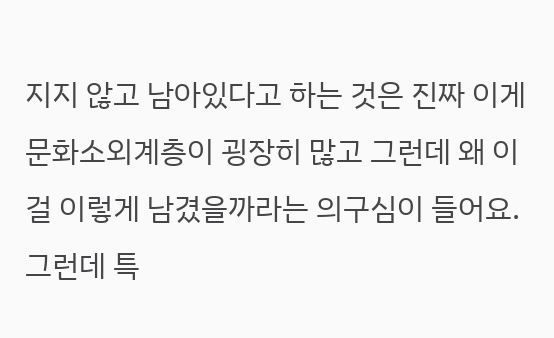지지 않고 남아있다고 하는 것은 진짜 이게 문화소외계층이 굉장히 많고 그런데 왜 이걸 이렇게 남겼을까라는 의구심이 들어요. 그런데 특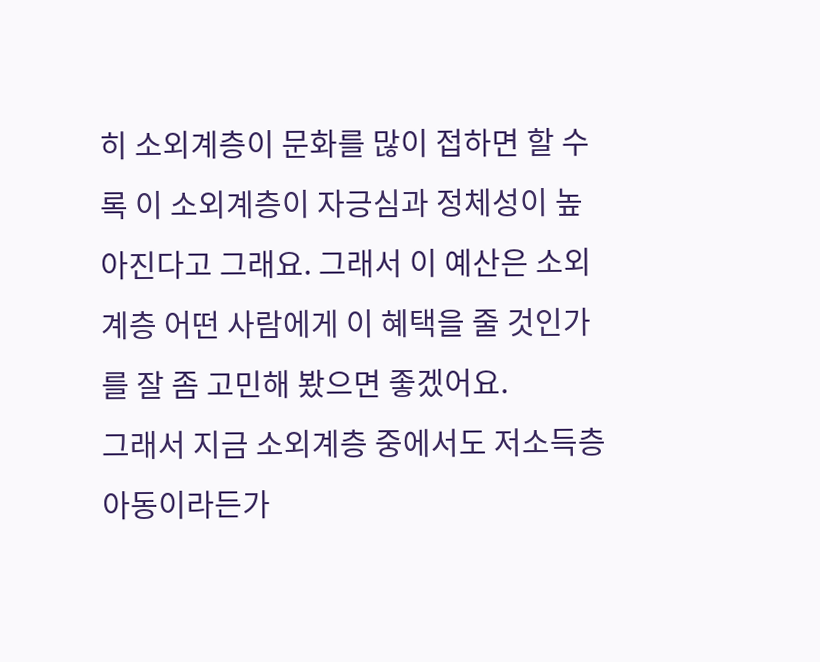히 소외계층이 문화를 많이 접하면 할 수록 이 소외계층이 자긍심과 정체성이 높아진다고 그래요. 그래서 이 예산은 소외계층 어떤 사람에게 이 혜택을 줄 것인가를 잘 좀 고민해 봤으면 좋겠어요.
그래서 지금 소외계층 중에서도 저소득층아동이라든가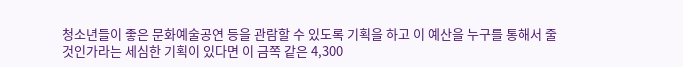청소년들이 좋은 문화예술공연 등을 관람할 수 있도록 기획을 하고 이 예산을 누구를 통해서 줄 것인가라는 세심한 기획이 있다면 이 금쪽 같은 4,300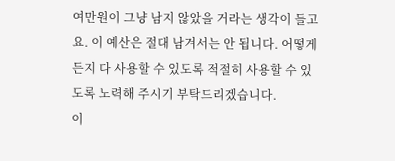여만원이 그냥 남지 않았을 거라는 생각이 들고요. 이 예산은 절대 남겨서는 안 됩니다. 어떻게든지 다 사용할 수 있도록 적절히 사용할 수 있도록 노력해 주시기 부탁드리겠습니다.
이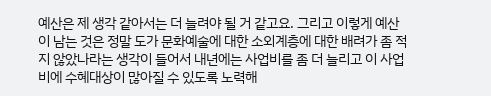예산은 제 생각 같아서는 더 늘려야 될 거 같고요. 그리고 이렇게 예산이 남는 것은 정말 도가 문화예술에 대한 소외계층에 대한 배려가 좀 적지 않았나라는 생각이 들어서 내년에는 사업비를 좀 더 늘리고 이 사업비에 수혜대상이 많아질 수 있도록 노력해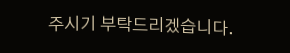주시기 부탁드리겠습니다.